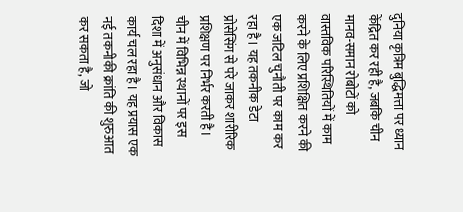दुनिया कृत्रिम बुद्धिमत्ता पर ध्यान केंद्रित कर रही है, जबकि चीन मानव-समान रोबोटों को वास्तविक परिस्थितियों में काम करने के लिए प्रशिक्षित करने की एक जटिल चुनौती पर काम कर रहा है। यह तकनीक डेटा प्रोसेसिंग से परे जाकर शारीरिक प्रशिक्षण पर निर्भर करती है। चीन में विभिन्न स्थानों पर इस दिशा में अनुसंधान और विकास कार्य चल रहा है। यह प्रयास एक नई तकनीकी क्रांति की शुरुआत कर सकता है, जो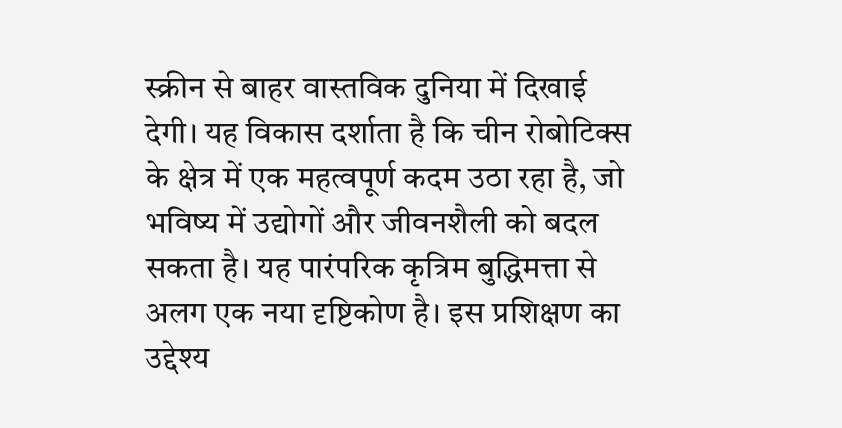स्क्रीन से बाहर वास्तविक दुनिया में दिखाई देगी। यह विकास दर्शाता है कि चीन रोबोटिक्स के क्षेत्र में एक महत्वपूर्ण कदम उठा रहा है, जो भविष्य में उद्योगों और जीवनशैली को बदल सकता है। यह पारंपरिक कृत्रिम बुद्धिमत्ता से अलग एक नया दृष्टिकोण है। इस प्रशिक्षण का उद्देश्य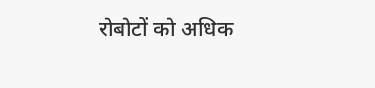रोबोटों को अधिक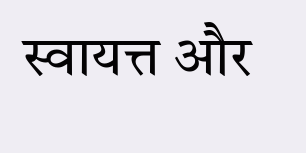स्वायत्त और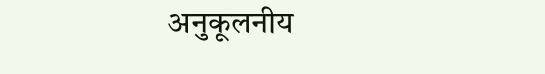अनुकूलनीय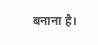बनाना है।